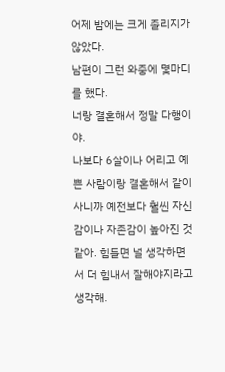어제 밤에는 크게 졸리지가 않았다.
남편이 그런 와중에 몇마디를 했다.
너랑 결혼해서 정말 다행이야.
나보다 6살이나 어리고 예쁜 사람이랑 결혼해서 같이 사니까 예전보다 훨씬 자신감이나 자존감이 높아진 것 같아. 힘들면 널 생각하면서 더 힘내서 잘해야지라고 생각해.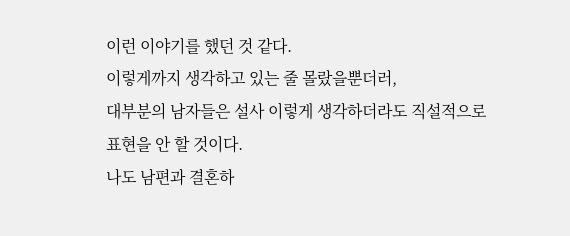이런 이야기를 했던 것 같다.
이렇게까지 생각하고 있는 줄 몰랐을뿐더러,
대부분의 남자들은 설사 이렇게 생각하더라도 직설적으로 표현을 안 할 것이다.
나도 남편과 결혼하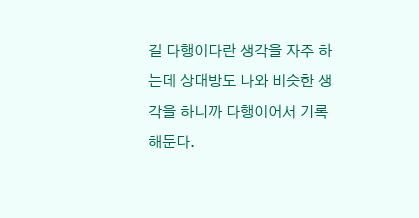길 다행이다란 생각을 자주 하는데 상대방도 나와 비슷한 생각을 하니까 다행이어서 기록해둔다.